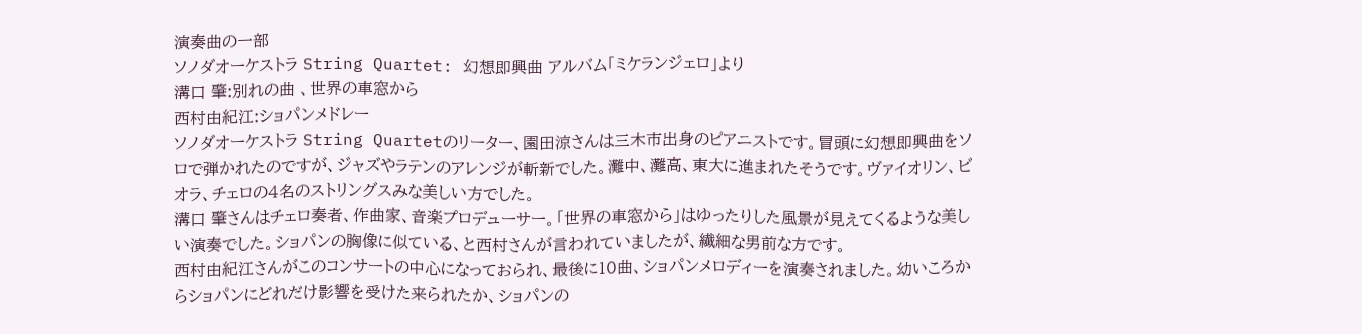演奏曲の一部
ソノダオーケストラ String Quartet: 幻想即興曲 アルバム「ミケランジェロ」より
溝口 肇:別れの曲 、世界の車窓から
西村由紀江:ショパンメドレー
ソノダオーケストラ String Quartetのリーター、園田涼さんは三木市出身のピアニストです。冒頭に幻想即興曲をソロで弾かれたのですが、ジャズやラテンのアレンジが斬新でした。灘中、灘高、東大に進まれたそうです。ヴァイオリン、ビオラ、チェロの4名のストリングスみな美しい方でした。
溝口 肇さんはチェロ奏者、作曲家、音楽プロデューサー。「世界の車窓から」はゆったりした風景が見えてくるような美しい演奏でした。ショパンの胸像に似ている、と西村さんが言われていましたが、繊細な男前な方です。
西村由紀江さんがこのコンサートの中心になっておられ、最後に10曲、ショパンメロディーを演奏されました。幼いころからショパンにどれだけ影響を受けた来られたか、ショパンの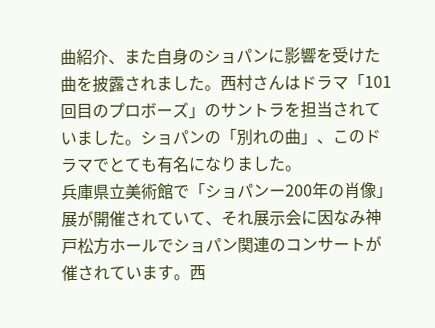曲紹介、また自身のショパンに影響を受けた曲を披露されました。西村さんはドラマ「101回目のプロボーズ」のサントラを担当されていました。ショパンの「別れの曲」、このドラマでとても有名になりました。
兵庫県立美術館で「ショパンー200年の肖像」展が開催されていて、それ展示会に因なみ神戸松方ホールでショパン関連のコンサートが催されています。西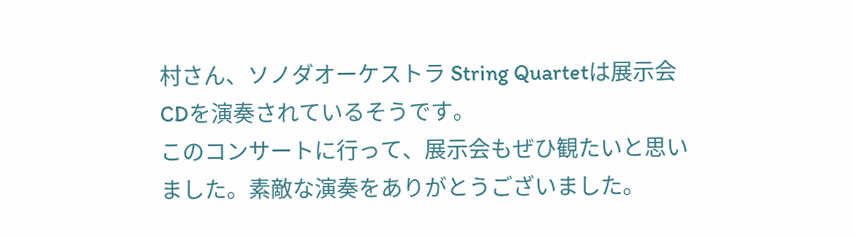村さん、ソノダオーケストラ String Quartetは展示会CDを演奏されているそうです。
このコンサートに行って、展示会もぜひ観たいと思いました。素敵な演奏をありがとうございました。